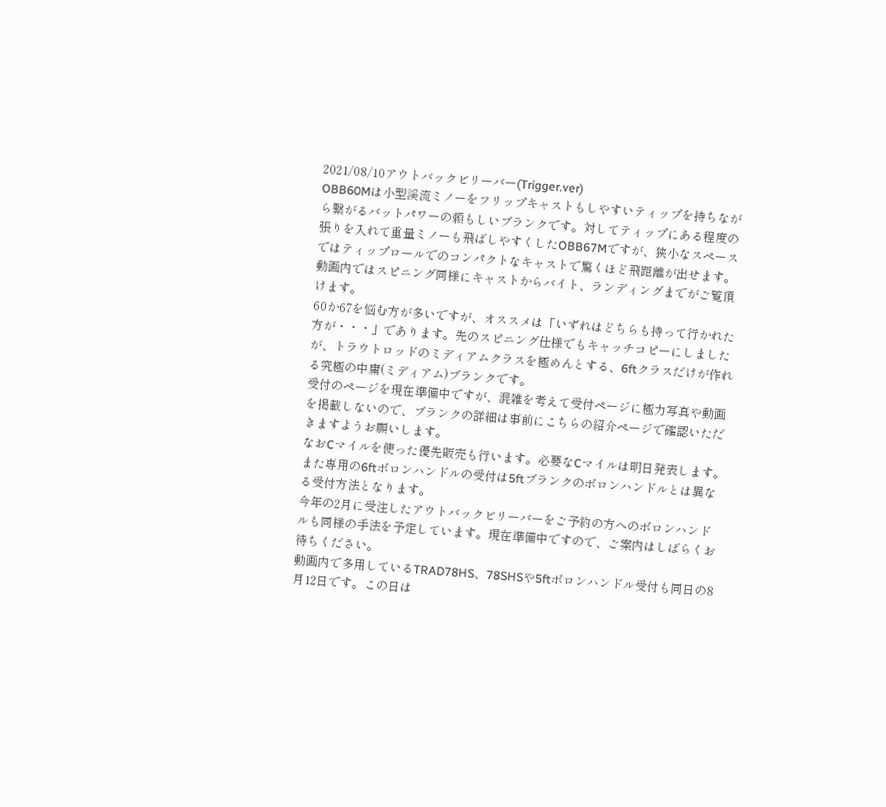2021/08/10アウトバックビリーバー(Trigger.ver)
OBB60Mは小型渓流ミノーをフリップキャストもしやすいティップを持ちながら繋がるバットパワーの頼もしいブランクです。対してティップにある程度の張りを入れて重量ミノーも飛ばしやすくしたOBB67Mですが、狭小なスペースではティップロールでのコンパクトなキャストで驚くほど飛距離が出せます。
動画内ではスピニング同様にキャストからバイト、ランディングまでがご覧頂けます。
60か67を悩む方が多いですが、オススメは「いずれはどちらも持って行かれた方が・・・」であります。先のスピニング仕様でもキャッチコピーにしましたが、トラウトロッドのミディアムクラスを極めんとする、6ftクラスだけが作れる究極の中庸(ミディアム)ブランクです。
受付のページを現在準備中ですが、混雑を考えて受付ページに極力写真や動画を掲載しないので、ブランクの詳細は事前にこちらの紹介ページで確認いただきますようお願いします。
なおCマイルを使った優先販売も行います。必要なCマイルは明日発表します。また専用の6ftボロンハンドルの受付は5ftブランクのボロンハンドルとは異なる受付方法となります。
今年の2月に受注したアウトバックビリーバーをご予約の方へのボロンハンドルも同様の手法を予定しています。現在準備中ですので、ご案内はしばらくお待ちください。
動画内で多用しているTRAD78HS、78SHSや5ftボロンハンドル受付も同日の8月12日です。この日は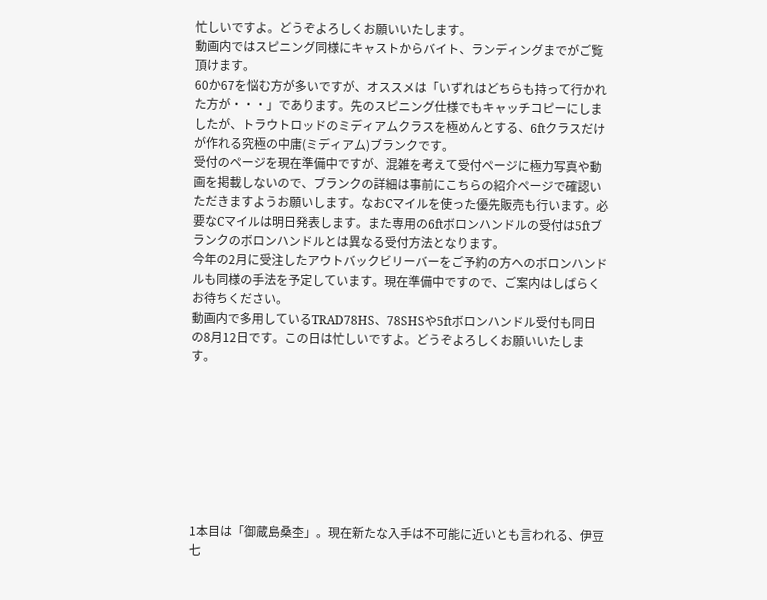忙しいですよ。どうぞよろしくお願いいたします。
動画内ではスピニング同様にキャストからバイト、ランディングまでがご覧頂けます。
60か67を悩む方が多いですが、オススメは「いずれはどちらも持って行かれた方が・・・」であります。先のスピニング仕様でもキャッチコピーにしましたが、トラウトロッドのミディアムクラスを極めんとする、6ftクラスだけが作れる究極の中庸(ミディアム)ブランクです。
受付のページを現在準備中ですが、混雑を考えて受付ページに極力写真や動画を掲載しないので、ブランクの詳細は事前にこちらの紹介ページで確認いただきますようお願いします。なおCマイルを使った優先販売も行います。必要なCマイルは明日発表します。また専用の6ftボロンハンドルの受付は5ftブランクのボロンハンドルとは異なる受付方法となります。
今年の2月に受注したアウトバックビリーバーをご予約の方へのボロンハンドルも同様の手法を予定しています。現在準備中ですので、ご案内はしばらくお待ちください。
動画内で多用しているTRAD78HS、78SHSや5ftボロンハンドル受付も同日の8月12日です。この日は忙しいですよ。どうぞよろしくお願いいたします。








1本目は「御蔵島桑杢」。現在新たな入手は不可能に近いとも言われる、伊豆七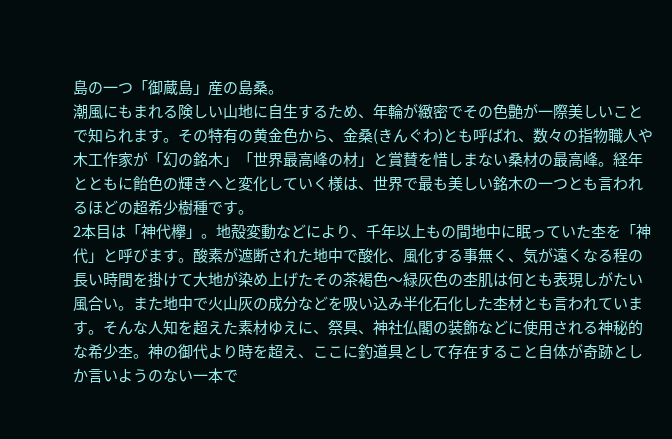島の一つ「御蔵島」産の島桑。
潮風にもまれる険しい山地に自生するため、年輪が緻密でその色艶が一際美しいことで知られます。その特有の黄金色から、金桑(きんぐわ)とも呼ばれ、数々の指物職人や木工作家が「幻の銘木」「世界最高峰の材」と賞賛を惜しまない桑材の最高峰。経年とともに飴色の輝きへと変化していく様は、世界で最も美しい銘木の一つとも言われるほどの超希少樹種です。
2本目は「神代欅」。地殻変動などにより、千年以上もの間地中に眠っていた杢を「神代」と呼びます。酸素が遮断された地中で酸化、風化する事無く、気が遠くなる程の長い時間を掛けて大地が染め上げたその茶褐色〜緑灰色の杢肌は何とも表現しがたい風合い。また地中で火山灰の成分などを吸い込み半化石化した杢材とも言われています。そんな人知を超えた素材ゆえに、祭具、神社仏閣の装飾などに使用される神秘的な希少杢。神の御代より時を超え、ここに釣道具として存在すること自体が奇跡としか言いようのない一本で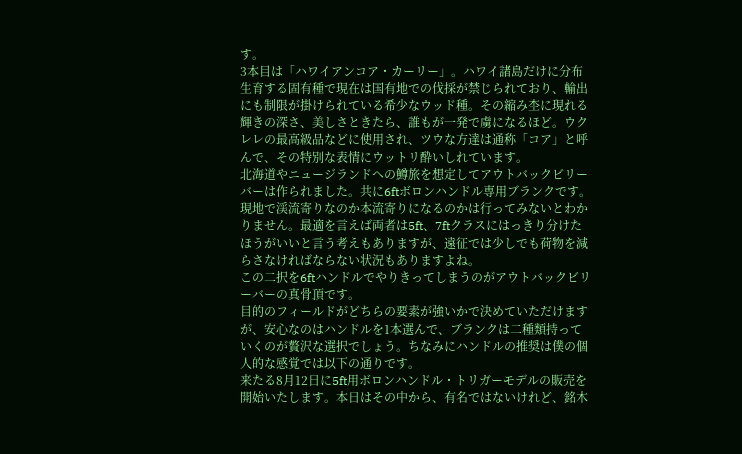す。
3本目は「ハワイアンコア・カーリー」。ハワイ諸島だけに分布生育する固有種で現在は国有地での伐採が禁じられており、輸出にも制限が掛けられている希少なウッド種。その縮み杢に現れる輝きの深さ、美しさときたら、誰もが一発で虜になるほど。ウクレレの最高級品などに使用され、ツウな方達は通称「コア」と呼んで、その特別な表情にウットリ酔いしれています。
北海道やニュージランドへの鱒旅を想定してアウトバックビリーバーは作られました。共に6ftボロンハンドル専用ブランクです。
現地で渓流寄りなのか本流寄りになるのかは行ってみないとわかりません。最適を言えば両者は5ft、7ftクラスにはっきり分けたほうがいいと言う考えもありますが、遠征では少しでも荷物を減らさなければならない状況もありますよね。
この二択を6ftハンドルでやりきってしまうのがアウトバックビリーバーの真骨頂です。
目的のフィールドがどちらの要素が強いかで決めていただけますが、安心なのはハンドルを1本選んで、ブランクは二種類持っていくのが贅沢な選択でしょう。ちなみにハンドルの推奨は僕の個人的な感覚では以下の通りです。
来たる8月12日に5ft用ボロンハンドル・トリガーモデルの販売を開始いたします。本日はその中から、有名ではないけれど、銘木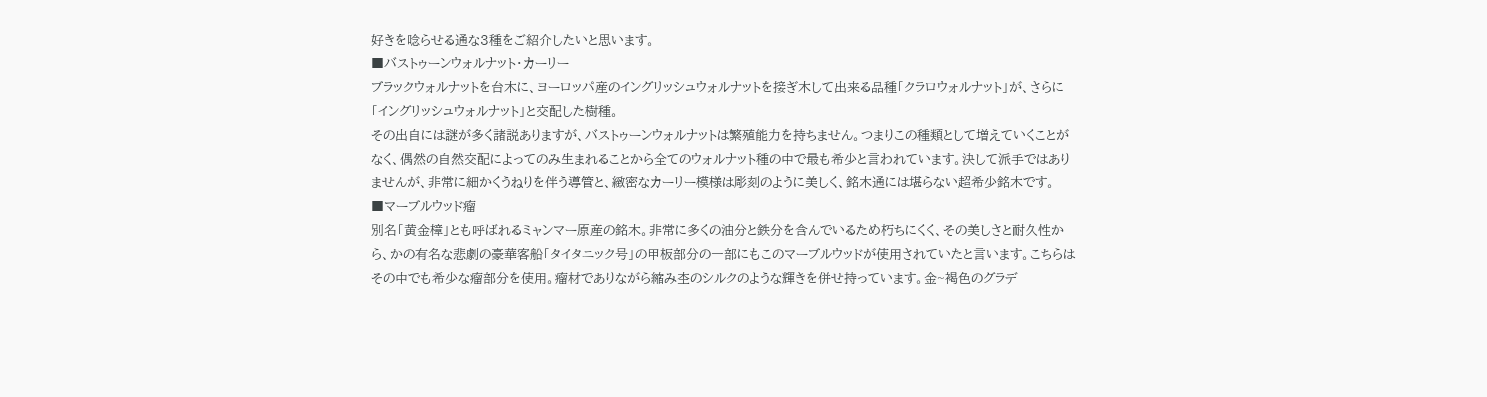好きを唸らせる通な3種をご紹介したいと思います。
■バストゥーンウォルナット・カーリー
ブラックウォルナットを台木に、ヨーロッパ産のイングリッシュウォルナットを接ぎ木して出来る品種「クラロウォルナット」が、さらに「イングリッシュウォルナット」と交配した樹種。
その出自には謎が多く諸説ありますが、バストゥーンウォルナットは繁殖能力を持ちません。つまりこの種類として増えていくことがなく、偶然の自然交配によってのみ生まれることから全てのウォルナット種の中で最も希少と言われています。決して派手ではありませんが、非常に細かくうねりを伴う導管と、緻密なカーリー模様は彫刻のように美しく、銘木通には堪らない超希少銘木です。
■マーブルウッド瘤
別名「黄金樟」とも呼ばれるミャンマー原産の銘木。非常に多くの油分と鉄分を含んでいるため朽ちにくく、その美しさと耐久性から、かの有名な悲劇の豪華客船「タイタニック号」の甲板部分の一部にもこのマーブルウッドが使用されていたと言います。こちらはその中でも希少な瘤部分を使用。瘤材でありながら縮み杢のシルクのような輝きを併せ持っています。金~褐色のグラデ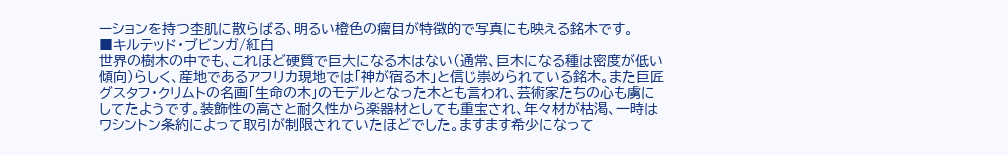ーションを持つ杢肌に散らばる、明るい橙色の瘤目が特徴的で写真にも映える銘木です。
■キルテッド・ブビンガ/紅白
世界の樹木の中でも、これほど硬質で巨大になる木はない(通常、巨木になる種は密度が低い傾向)らしく、産地であるアフリカ現地では「神が宿る木」と信じ崇められている銘木。また巨匠グスタフ・クリムトの名画「生命の木」のモデルとなった木とも言われ、芸術家たちの心も虜にしてたようです。装飾性の高さと耐久性から楽器材としても重宝され、年々材が枯渇、一時はワシントン条約によって取引が制限されていたほどでした。ますます希少になって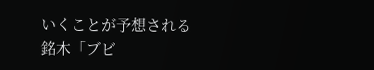いくことが予想される銘木「ブビ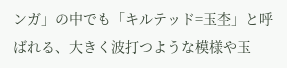ンガ」の中でも「キルテッド=玉杢」と呼ばれる、大きく波打つような模様や玉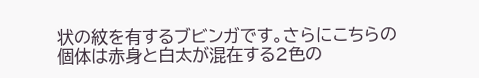状の紋を有するブビンガです。さらにこちらの個体は赤身と白太が混在する2色の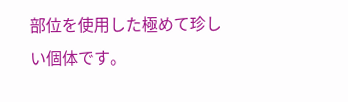部位を使用した極めて珍しい個体です。